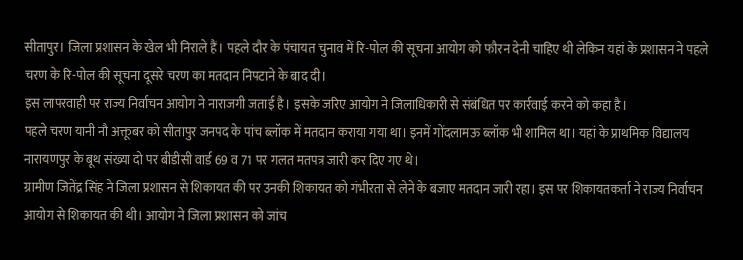सीतापुर। जिला प्रशासन के खेल भी निराले हैं। पहले दौर के पंचायत चुनाव में रि-पोल की सूचना आयोग को फौरन देनी चाहिए थी लेकिन यहां के प्रशासन ने पहले चरण के रि-पोल की सूचना दूसरे चरण का मतदान निपटाने के बाद दी।
इस लापरवाही पर राज्य निर्वाचन आयोग ने नाराजगी जताई है। इसके जरिए आयोग ने जिलाधिकारी से संबंधित पर कार्रवाई करने को कहा है।
पहले चरण यानी नौ अक्तूबर को सीतापुर जनपद के पांच ब्लॉक में मतदान कराया गया था। इनमें गोंदलामऊ ब्लॉक भी शामिल था। यहां के प्राथमिक विद्यालय नारायणपुर के बूथ संख्या दो पर बीडीसी वार्ड 69 व 71 पर गलत मतपत्र जारी कर दिए गए थे।
ग्रामीण जितेंद्र सिंह ने जिला प्रशासन से शिकायत की पर उनकी शिकायत को गंभीरता से लेने के बजाए मतदान जारी रहा। इस पर शिकायतकर्ता ने राज्य निर्वाचन आयोग से शिकायत की थी। आयोग ने जिला प्रशासन को जांच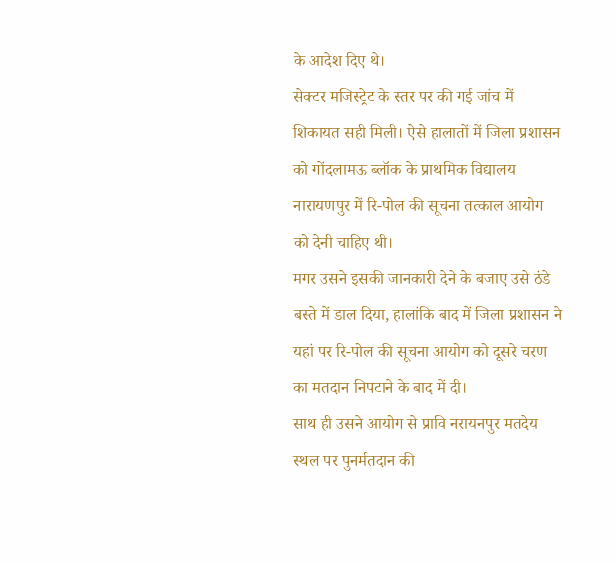के आदेश दिए थे।
सेक्टर मजिस्ट्रेट के स्तर पर की गई जांच में शिकायत सही मिली। ऐसे हालातों में जिला प्रशासन को गोंदलामऊ ब्लॉक के प्राथमिक विद्यालय नारायणपुर में रि-पोल की सूचना तत्काल आयोग को देनी चाहिए थी।
मगर उसने इसकी जानकारी देने के बजाए उसे ठंडे बस्ते में डाल दिया, हालांकि बाद में जिला प्रशासन ने यहां पर रि-पोल की सूचना आयोग को दूसरे चरण का मतदान निपटाने के बाद में दी।
साथ ही उसने आयोग से प्रावि नरायनपुर मतदेय स्थल पर पुनर्मतदान की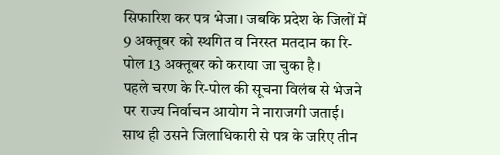सिफारिश कर पत्र भेजा। जबकि प्रदेश के जिलों में 9 अक्तूबर को स्थगित व निरस्त मतदान का रि-पोल 13 अक्तूबर को कराया जा चुका है।
पहले चरण के रि-पोल की सूचना विलंब से भेजने पर राज्य निर्वाचन आयोग ने नाराजगी जताई। साथ ही उसने जिलाधिकारी से पत्र के जरिए तीन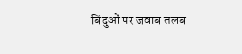बिंदुओं पर जवाब तलब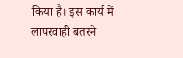किया है। इस कार्य में लापरवाही बतरने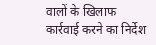वालों के खिलाफ कार्रवाई करने का निर्देश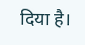दिया है।